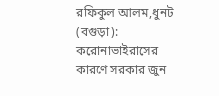রফিকুল আলম,ধুনট (বগুড়া): করোনাভাইরাসের কারণে সরকার জুন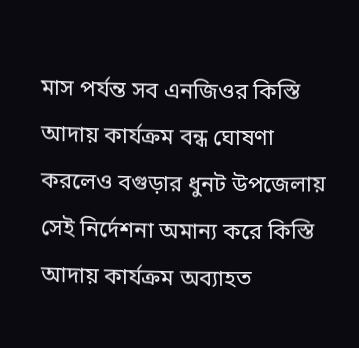মাস পর্যন্ত সব এনজিওর কিস্তি আদায় কার্যক্রম বন্ধ ঘোষণা করলেও বগুড়ার ধুনট উপজেলায় সেই নির্দেশনা অমান্য করে কিস্তি আদায় কার্যক্রম অব্যাহত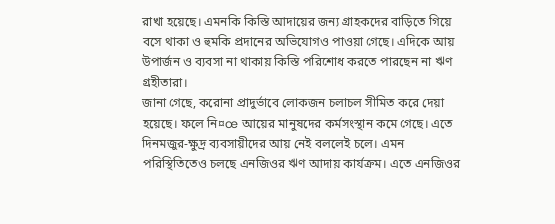রাখা হয়েছে। এমনকি কিস্তি আদায়ের জন্য গ্রাহকদের বাড়িতে গিয়ে বসে থাকা ও হুমকি প্রদানের অভিযোগও পাওয়া গেছে। এদিকে আয় উপার্জন ও ব্যবসা না থাকায় কিস্তি পরিশোধ করতে পারছেন না ঋণ গ্রহীতারা।
জানা গেছে, করোনা প্রাদুর্ভাবে লোকজন চলাচল সীমিত করে দেয়া হয়েছে। ফলে নি¤œ আয়ের মানুষদের কর্মসংস্থান কমে গেছে। এতে দিনমজুর-ক্ষুদ্র ব্যবসায়ীদের আয় নেই বললেই চলে। এমন পরিস্থিতিতেও চলছে এনজিওর ঋণ আদায় কার্যক্রম। এতে এনজিওর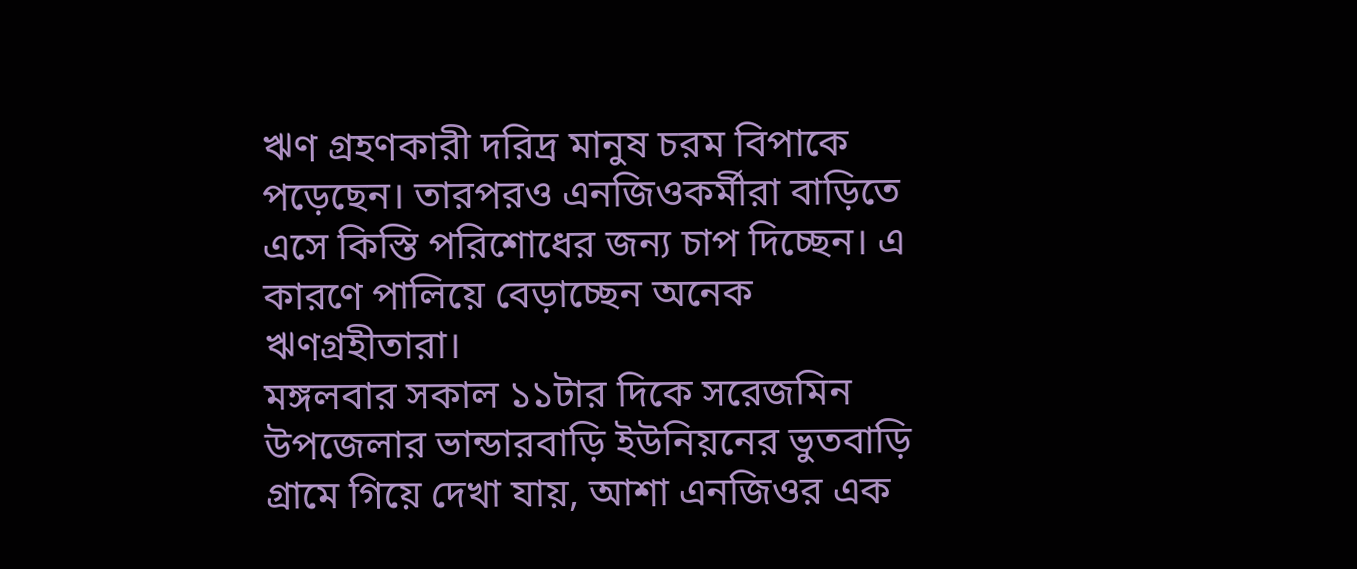ঋণ গ্রহণকারী দরিদ্র মানুষ চরম বিপাকে পড়েছেন। তারপরও এনজিওকর্মীরা বাড়িতে এসে কিস্তি পরিশোধের জন্য চাপ দিচ্ছেন। এ কারণে পালিয়ে বেড়াচ্ছেন অনেক ঋণগ্রহীতারা।
মঙ্গলবার সকাল ১১টার দিকে সরেজমিন উপজেলার ভান্ডারবাড়ি ইউনিয়নের ভুতবাড়ি গ্রামে গিয়ে দেখা যায়, আশা এনজিওর এক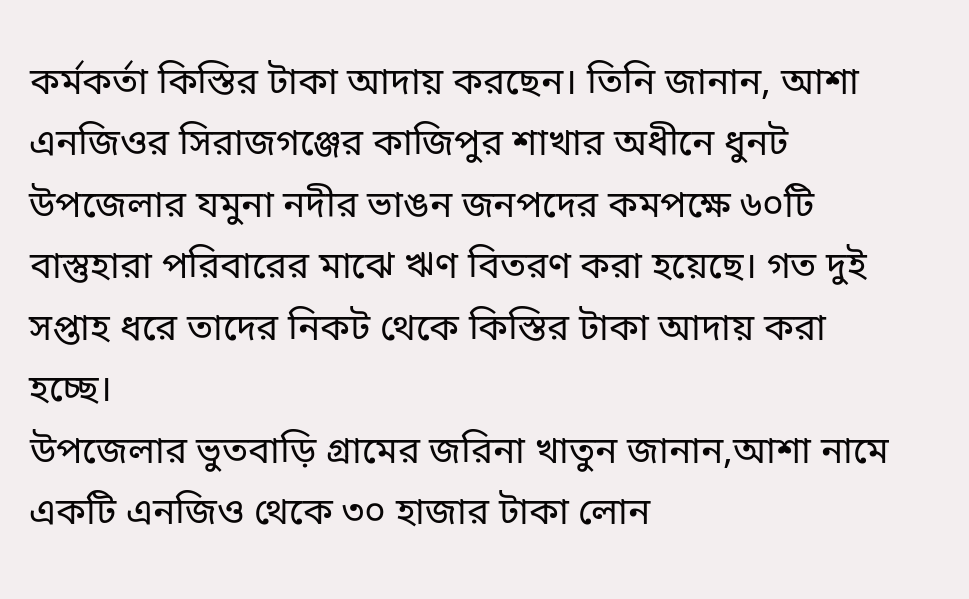কর্মকর্তা কিস্তির টাকা আদায় করছেন। তিনি জানান, আশা এনজিওর সিরাজগঞ্জের কাজিপুর শাখার অধীনে ধুনট উপজেলার যমুনা নদীর ভাঙন জনপদের কমপক্ষে ৬০টি বাস্তুহারা পরিবারের মাঝে ঋণ বিতরণ করা হয়েছে। গত দুই সপ্তাহ ধরে তাদের নিকট থেকে কিস্তির টাকা আদায় করা হচ্ছে।
উপজেলার ভুতবাড়ি গ্রামের জরিনা খাতুন জানান,আশা নামে একটি এনজিও থেকে ৩০ হাজার টাকা লোন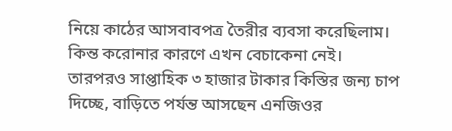নিয়ে কাঠের আসবাবপত্র তৈরীর ব্যবসা করেছিলাম। কিন্ত করোনার কারণে এখন বেচাকেনা নেই। তারপরও সাপ্তাহিক ৩ হাজার টাকার কিস্তির জন্য চাপ দিচ্ছে, বাড়িতে পর্যন্ত আসছেন এনজিওর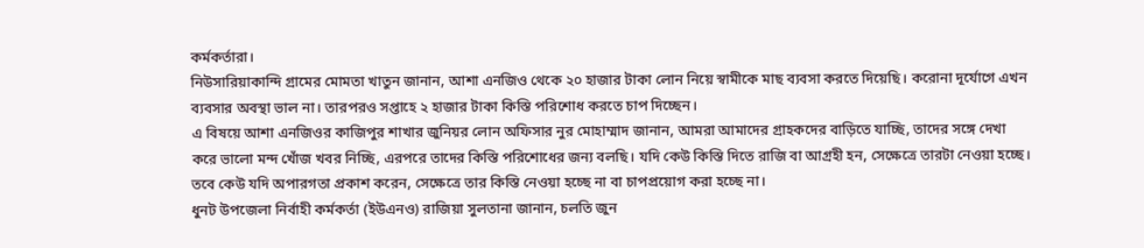কর্মকর্তারা।
নিউসারিয়াকান্দি গ্রামের মোমতা খাতুন জানান, আশা এনজিও থেকে ২০ হাজার টাকা লোন নিয়ে স্বামীকে মাছ ব্যবসা করতে দিয়েছি। করোনা দূর্যোগে এখন ব্যবসার অবস্থা ভাল না। তারপরও সপ্তাহে ২ হাজার টাকা কিস্তি পরিশোধ করতে চাপ দিচ্ছেন।
এ বিষয়ে আশা এনজিওর কাজিপুর শাখার জুনিয়র লোন অফিসার নুর মোহাম্মাদ জানান, আমরা আমাদের গ্রাহকদের বাড়িতে যাচ্ছি, তাদের সঙ্গে দেখা করে ভালো মন্দ খোঁজ খবর নিচ্ছি, এরপরে তাদের কিস্তি পরিশোধের জন্য বলছি। যদি কেউ কিস্তি দিতে রাজি বা আগ্রহী হন, সেক্ষেত্রে তারটা নেওয়া হচ্ছে। তবে কেউ যদি অপারগতা প্রকাশ করেন, সেক্ষেত্রে তার কিস্তি নেওয়া হচ্ছে না বা চাপপ্রয়োগ করা হচ্ছে না।
ধুনট উপজেলা নির্বাহী কর্মকর্তা (ইউএনও) রাজিয়া সুলতানা জানান, চলতি জুন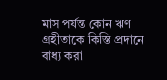মাস পর্যন্ত কোন ঋণ গ্রহীতাকে কিস্তি প্রদানে বাধ্য করা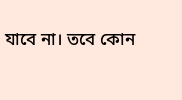যাবে না। তবে কোন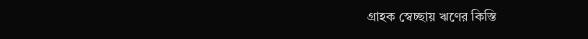গ্রাহক স্বেচ্ছায় ঋণের কিস্তি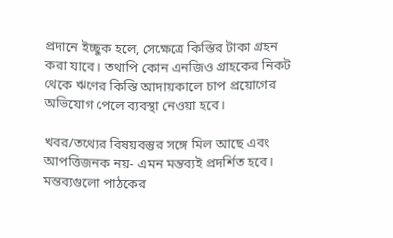প্রদানে ইচ্ছুক হলে, সেক্ষেত্রে কিস্তির টাকা গ্রহন করা যাবে। তথাপি কোন এনজিও গ্রাহকের নিকট থেকে ঋণের কিস্তি আদায়কালে চাপ প্রয়োগের অভিযোগ পেলে ব্যবস্থা নেওয়া হবে।

খবর/তথ্যের বিষয়বস্তুর সঙ্গে মিল আছে এবং আপত্তিজনক নয়- এমন মন্তব্যই প্রদর্শিত হবে। মন্তব্যগুলো পাঠকের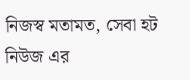নিজস্ব মতামত, সেবা হট নিউজ এর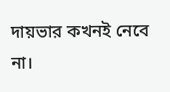দায়ভার কখনই নেবে না।